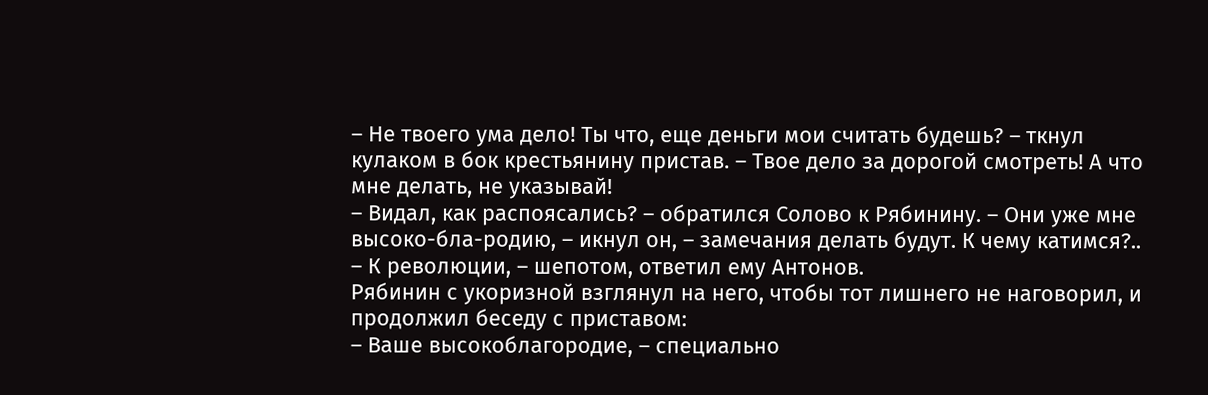– Не твоего ума дело! Ты что, еще деньги мои считать будешь? – ткнул кулаком в бок крестьянину пристав. – Твое дело за дорогой смотреть! А что мне делать, не указывай!
– Видал, как распоясались? – обратился Солово к Рябинину. – Они уже мне высоко-бла-родию, – икнул он, – замечания делать будут. К чему катимся?..
– К революции, – шепотом, ответил ему Антонов.
Рябинин с укоризной взглянул на него, чтобы тот лишнего не наговорил, и продолжил беседу с приставом:
– Ваше высокоблагородие, – специально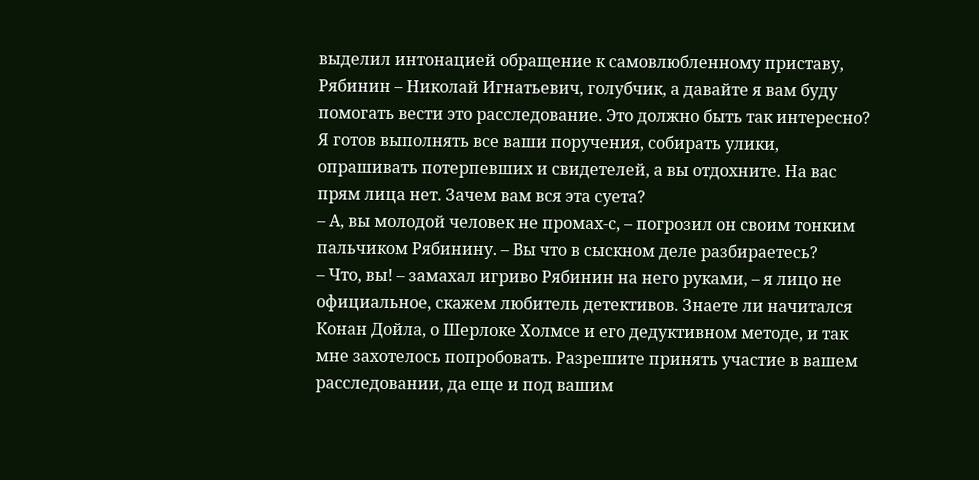выделил интонацией обращение к самовлюбленному приставу, Рябинин – Николай Игнатьевич, голубчик, а давайте я вам буду помогать вести это расследование. Это должно быть так интересно? Я готов выполнять все ваши поручения, собирать улики, опрашивать потерпевших и свидетелей, а вы отдохните. На вас прям лица нет. Зачем вам вся эта суета?
– А, вы молодой человек не промах-с, – погрозил он своим тонким пальчиком Рябинину. – Вы что в сыскном деле разбираетесь?
– Что, вы! – замахал игриво Рябинин на него руками, – я лицо не официальное, скажем любитель детективов. Знаете ли начитался Конан Дойла, о Шерлоке Холмсе и его дедуктивном методе, и так мне захотелось попробовать. Разрешите принять участие в вашем расследовании, да еще и под вашим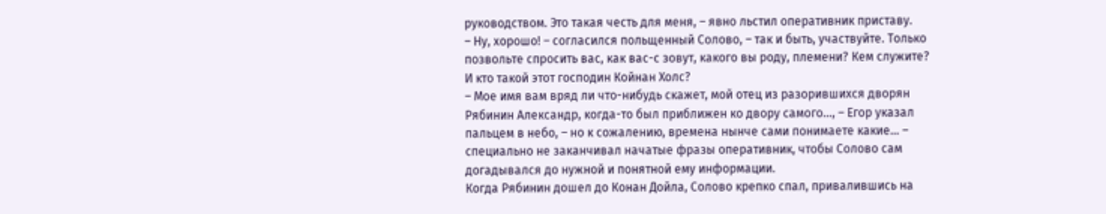руководством. Это такая честь для меня, – явно льстил оперативник приставу.
– Ну, хорошо! – согласился польщенный Солово, – так и быть, участвуйте. Только позвольте спросить вас, как вас-с зовут, какого вы роду, племени? Кем служите? И кто такой этот господин Койнан Холс?
– Мое имя вам вряд ли что-нибудь скажет, мой отец из разорившихся дворян Рябинин Александр, когда-то был приближен ко двору самого…, – Егор указал пальцем в небо, – но к сожалению, времена нынче сами понимаете какие… – специально не заканчивал начатые фразы оперативник, чтобы Солово сам догадывался до нужной и понятной ему информации.
Когда Рябинин дошел до Конан Дойла, Солово крепко спал, привалившись на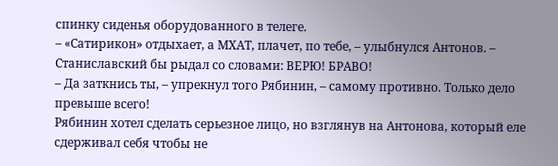спинку сиденья оборудованного в телеге.
– «Сатирикон» отдыхает, а МХАТ, плачет, по тебе, – улыбнулся Антонов. – Станиславский бы рыдал со словами: ВЕРЮ! БРАВО!
– Да заткнись ты, – упрекнул того Рябинин, – самому противно. Только дело превыше всего!
Рябинин хотел сделать серьезное лицо, но взглянув на Антонова, который еле сдерживал себя чтобы не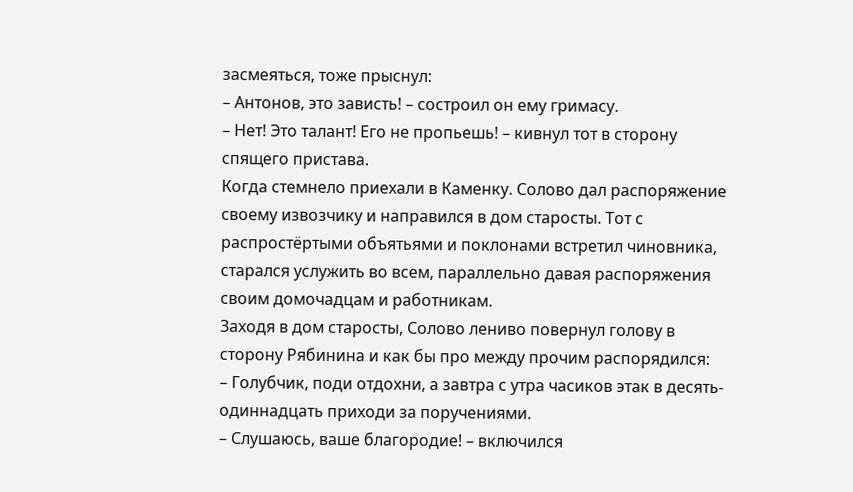засмеяться, тоже прыснул:
– Антонов, это зависть! – состроил он ему гримасу.
– Нет! Это талант! Его не пропьешь! – кивнул тот в сторону спящего пристава.
Когда стемнело приехали в Каменку. Солово дал распоряжение своему извозчику и направился в дом старосты. Тот с распростёртыми объятьями и поклонами встретил чиновника, старался услужить во всем, параллельно давая распоряжения своим домочадцам и работникам.
Заходя в дом старосты, Солово лениво повернул голову в сторону Рябинина и как бы про между прочим распорядился:
– Голубчик, поди отдохни, а завтра с утра часиков этак в десять-одиннадцать приходи за поручениями.
– Слушаюсь, ваше благородие! – включился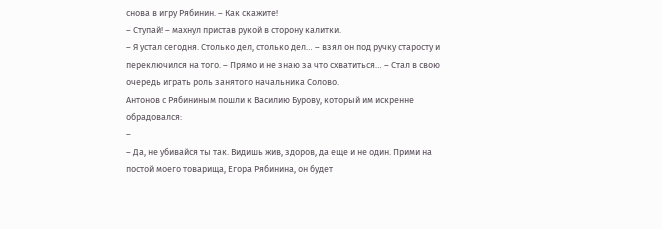снова в игру Рябинин. – Как скажите!
– Ступай! – махнул пристав рукой в сторону калитки.
– Я устал сегодня. Столько дел, столько дел… – взял он под ручку старосту и переключился на того. – Прямо и не знаю за что схватиться… – Стал в свою очередь играть роль занятого начальника Солово.
Антонов с Рябининым пошли к Василию Бурову, который им искренне обрадовался:
–
– Да, не убивайся ты так. Видишь жив, здоров, да еще и не один. Прими на постой моего товарища, Егора Рябинина, он будет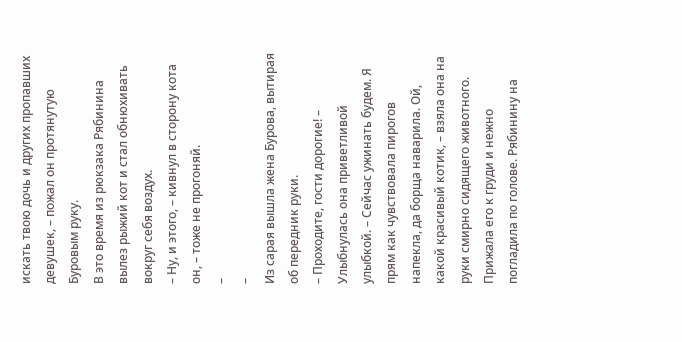искать твою дочь и других пропавших девушек, – пожал он протянутую Буровым руку.
В это время из рюкзака Рябинина вылез рыжий кот и стал обнюхивать вокруг себя воздух.
– Ну, и этого, – кивнул в сторону кота он, – тоже не прогоняй.
–
–
Из сарая вышла жена Бурова, вытирая об передник руки.
– Проходите, гости дорогие! – Улыбнулась она приветливой улыбкой. – Сейчас ужинать будем. Я прям как чувствовала пирогов напекла, да борща наварила. Ой, какой красивый котик, – взяла она на руки смирно сидящего животного. Прижала его к груди и нежно погладила по голове. Рябинину на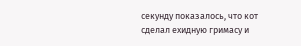секунду показалось, что кот сделал ехидную гримасу и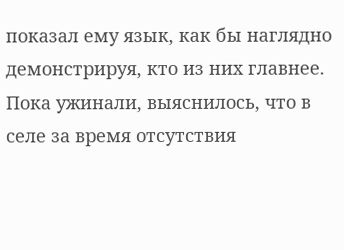показал ему язык, как бы наглядно демонстрируя, кто из них главнее.
Пока ужинали, выяснилось, что в селе за время отсутствия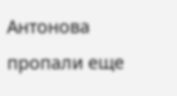Антонова пропали еще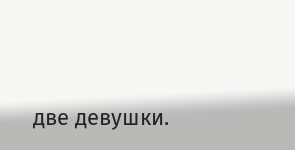две девушки.